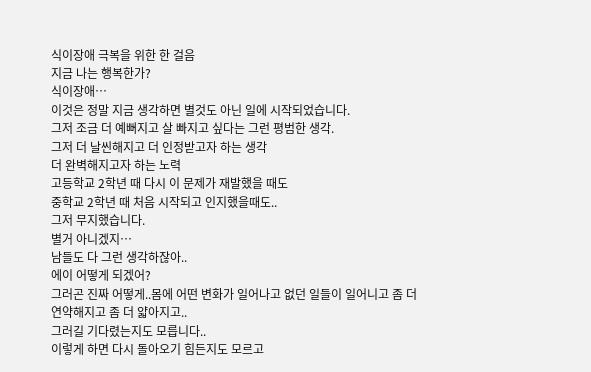식이장애 극복을 위한 한 걸음
지금 나는 행복한가?
식이장애…
이것은 정말 지금 생각하면 별것도 아닌 일에 시작되었습니다.
그저 조금 더 예뻐지고 살 빠지고 싶다는 그런 평범한 생각.
그저 더 날씬해지고 더 인정받고자 하는 생각
더 완벽해지고자 하는 노력
고등학교 2학년 때 다시 이 문제가 재발했을 때도
중학교 2학년 때 처음 시작되고 인지했을때도..
그저 무지했습니다.
별거 아니겠지…
남들도 다 그런 생각하잖아..
에이 어떻게 되겠어?
그러곤 진짜 어떻게..몸에 어떤 변화가 일어나고 없던 일들이 일어니고 좀 더 연약해지고 좀 더 얇아지고..
그러길 기다렸는지도 모릅니다..
이렇게 하면 다시 돌아오기 힘든지도 모르고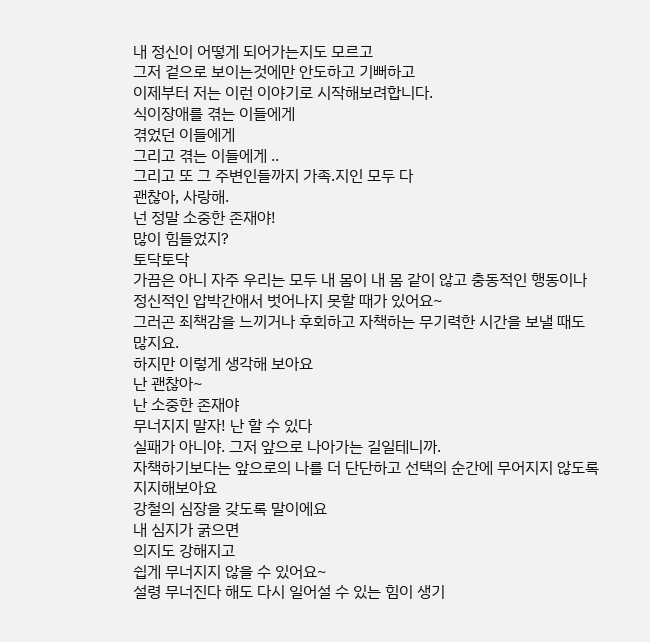내 정신이 어떻게 되어가는지도 모르고
그저 겉으로 보이는것에만 안도하고 기뻐하고
이제부터 저는 이런 이야기로 시작해보려합니다.
식이장애를 겪는 이들에게
겪었던 이들에게
그리고 겪는 이들에게 ..
그리고 또 그 주변인들까지 가족.지인 모두 다
괜찮아, 사랑해.
넌 정말 소중한 존재야!
많이 힘들었지?
토닥토닥
가끔은 아니 자주 우리는 모두 내 몸이 내 몸 같이 않고 충동적인 행동이나 정신적인 압박간애서 벗어나지 못할 때가 있어요~
그러곤 죄책감을 느끼거나 후회하고 자책하는 무기력한 시간을 보낼 때도 많지요.
하지만 이렇게 생각해 보아요
난 괜찮아~
난 소중한 존재야
무너지지 말자! 난 할 수 있다
실패가 아니야. 그저 앞으로 나아가는 길일테니까.
자책하기보다는 앞으로의 나를 더 단단하고 선택의 순간에 무어지지 않도록 지지해보아요
강철의 심장을 갖도록 말이에요
내 심지가 굵으면
의지도 강해지고
쉽게 무너지지 않을 수 있어요~
설령 무너진다 해도 다시 일어설 수 있는 힘이 생기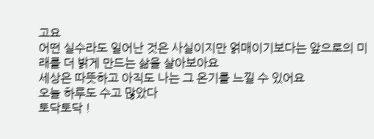고요
어떤 실수라도 일어난 것은 사실이지만 얽매이기보다는 앞으로의 미래를 더 밝게 만드는 삶을 살아보아요
세상은 따뜻하고 아직도 나는 그 온기를 느낄 수 있어요
오늘 하루도 수고 많았다
토닥토닥 !